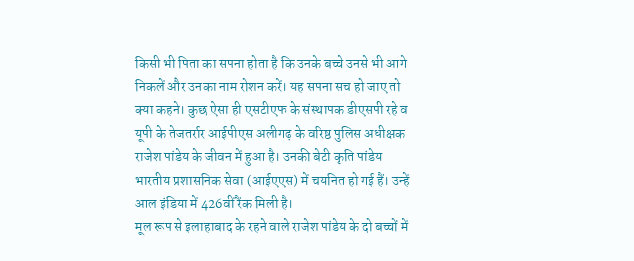किसी भी पिता का सपना होता है कि उनके बच्चे उनसे भी आगे निकलें और उनका नाम रोशन करें। यह सपना सच हो जाए तो क्या कहने। कुछ ऐसा ही एसटीएफ के संस्थापक डीएसपी रहे व यूपी के तेजतर्रार आईपीएस अलीगढ़ के वरिष्ठ पुलिस अधीक्षक राजेश पांडेय के जीवन में हुआ है। उनकी बेटी कृति पांडेय भारतीय प्रशासनिक सेवा (आईएएस) में चयनित हो गई हैं। उन्हें आल इंडिया में 426वीं रैंक मिली है।
मूल रूप से इलाहाबाद के रहने वाले राजेश पांडेय के दो बच्चों में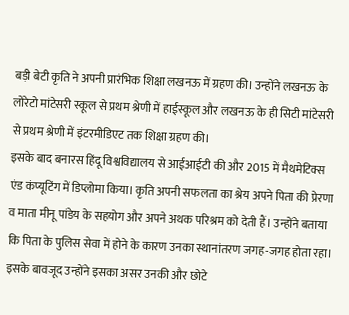बड़ी बेटी कृति ने अपनी प्रारंभिक शिक्षा लखनऊ में ग्रहण की। उन्होंने लखनऊ के लोरेटो मांटेसरी स्कूल से प्रथम श्रेणी में हाईस्कूल और लखनऊ के ही सिटी मांटेसरी से प्रथम श्रेणी में इंटरमीडिएट तक शिक्षा ग्रहण की।
इसके बाद बनारस हिंदू विश्वविद्यालय से आईआईटी की और 2015 में मैथमेटिक्स एंड कंप्यूटिंग में डिप्लोमा किया। कृति अपनी सफलता का श्रेय अपने पिता की प्रेरणा व माता मीनू पांडेय के सहयोग और अपने अथक परिश्रम को देती हैं। उन्होंने बताया कि पिता के पुलिस सेवा में होने के कारण उनका स्थानांतरण जगह-जगह होता रहा। इसके बावजूद उन्होंने इसका असर उनकी और छोटे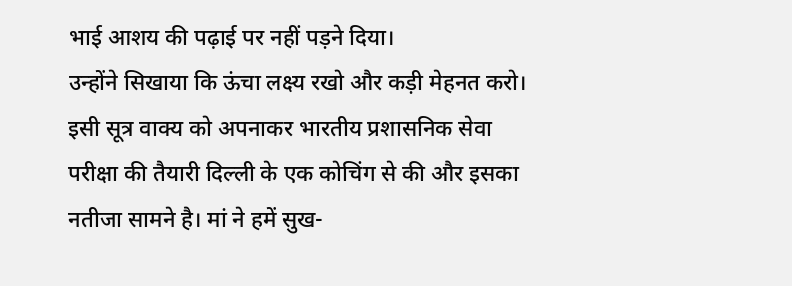भाई आशय की पढ़ाई पर नहीं पड़ने दिया।
उन्होंने सिखाया कि ऊंचा लक्ष्य रखो और कड़ी मेहनत करो। इसी सूत्र वाक्य को अपनाकर भारतीय प्रशासनिक सेवा परीक्षा की तैयारी दिल्ली के एक कोचिंग से की और इसका नतीजा सामने है। मां ने हमें सुख-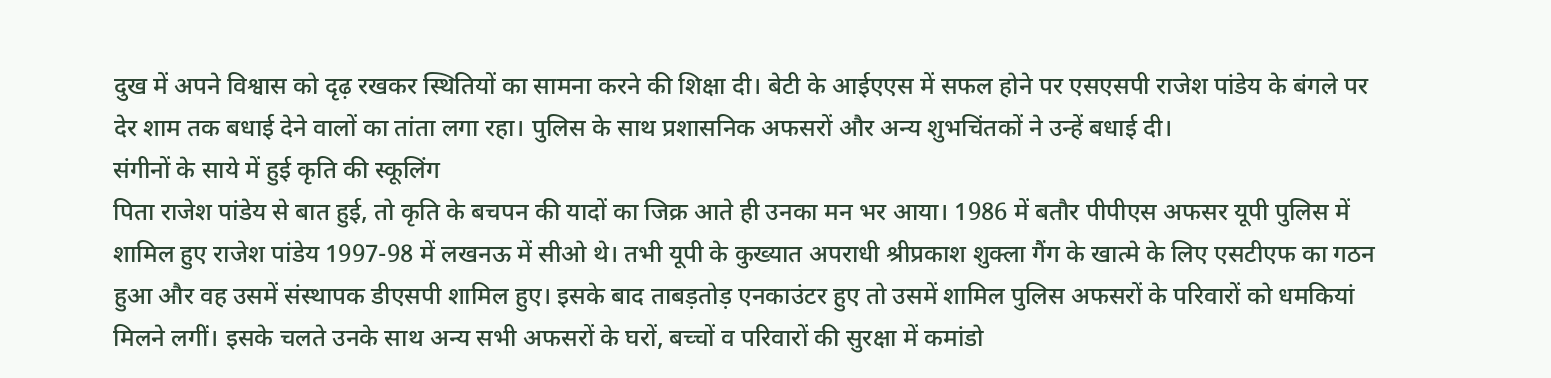दुख में अपने विश्वास को दृढ़ रखकर स्थितियों का सामना करने की शिक्षा दी। बेटी के आईएएस में सफल होने पर एसएसपी राजेश पांडेय के बंगले पर देर शाम तक बधाई देने वालों का तांता लगा रहा। पुलिस के साथ प्रशासनिक अफसरों और अन्य शुभचिंतकों ने उन्हें बधाई दी।
संगीनों के साये में हुई कृति की स्कूलिंग
पिता राजेश पांडेय से बात हुई, तो कृति के बचपन की यादों का जिक्र आते ही उनका मन भर आया। 1986 में बतौर पीपीएस अफसर यूपी पुलिस में शामिल हुए राजेश पांडेय 1997-98 में लखनऊ में सीओ थे। तभी यूपी के कुख्यात अपराधी श्रीप्रकाश शुक्ला गैंग के खात्मे के लिए एसटीएफ का गठन हुआ और वह उसमें संस्थापक डीएसपी शामिल हुए। इसके बाद ताबड़तोड़ एनकाउंटर हुए तो उसमें शामिल पुलिस अफसरों के परिवारों को धमकियां मिलने लगीं। इसके चलते उनके साथ अन्य सभी अफसरों के घरों, बच्चों व परिवारों की सुरक्षा में कमांडो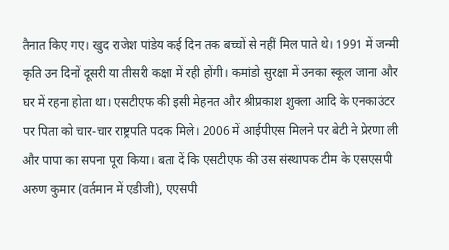तैनात किए गए। खुद राजेश पांडेय कई दिन तक बच्चों से नहीं मिल पाते थे। 1991 में जन्मी कृति उन दिनों दूसरी या तीसरी कक्षा में रही होंगी। कमांडो सुरक्षा में उनका स्कूल जाना और घर में रहना होता था। एसटीएफ की इसी मेहनत और श्रीप्रकाश शुक्ला आदि के एनकाउंटर पर पिता को चार-चार राष्ट्रपति पदक मिले। 2006 में आईपीएस मिलने पर बेटी ने प्रेरणा ली और पापा का सपना पूरा किया। बता दें कि एसटीएफ की उस संस्थापक टीम के एसएसपी अरुण कुमार (वर्तमान में एडीजी), एएसपी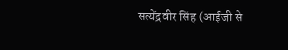सत्येंद्रवीर सिंह (आईजी से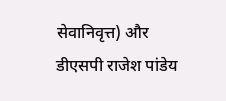सेवानिवृत्त) और डीएसपी राजेश पांडेय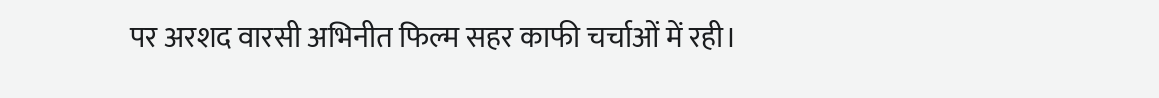पर अरशद वारसी अभिनीत फिल्म सहर काफी चर्चाओं में रही।